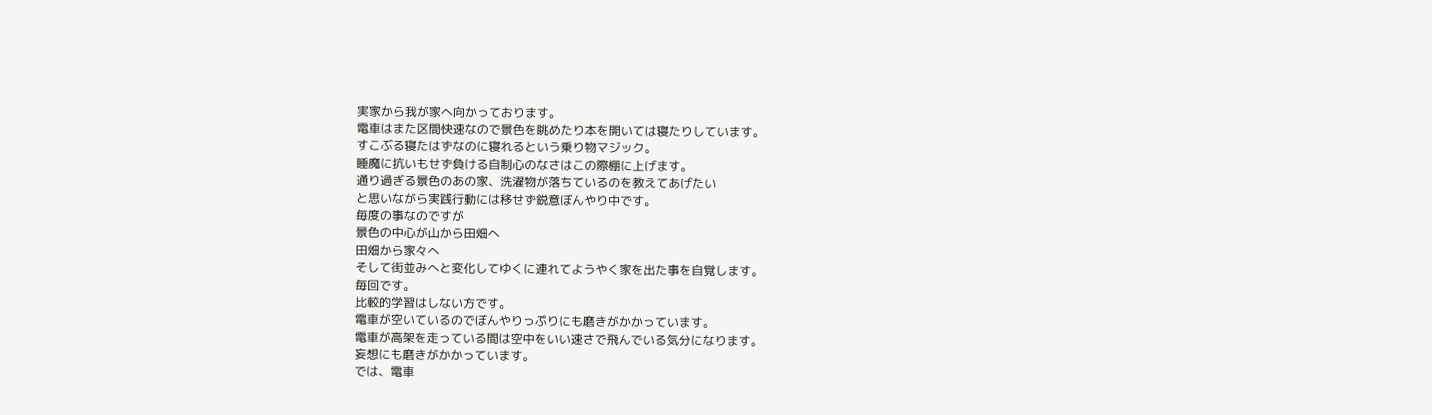実家から我が家へ向かっております。
電車はまた区間快速なので景色を眺めたり本を開いては寝たりしています。
すこぶる寝たはずなのに寝れるという乗り物マジック。
睡魔に抗いもせず負ける自制心のなさはこの際棚に上げます。
通り過ぎる景色のあの家、洗濯物が落ちているのを教えてあげたい
と思いながら実践行動には移せず鋭意ぼんやり中です。
毎度の事なのですが
景色の中心が山から田畑へ
田畑から家々へ
そして街並みへと変化してゆくに連れてようやく家を出た事を自覚します。
毎回です。
比較的学習はしない方です。
電車が空いているのでぼんやりっぷりにも磨きがかかっています。
電車が高架を走っている間は空中をいい速さで飛んでいる気分になります。
妄想にも磨きがかかっています。
では、電車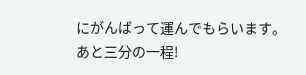にがんばって運んでもらいます。
あと三分の一程!